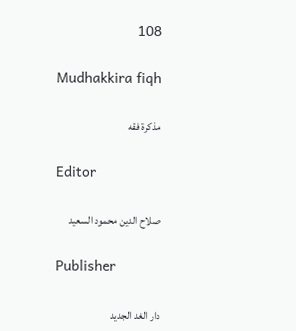108

Mudhakkira fiqh

مذكرة فقه

Editor

صلاح الدين محمود السعيد

Publisher

دار الغد الجديد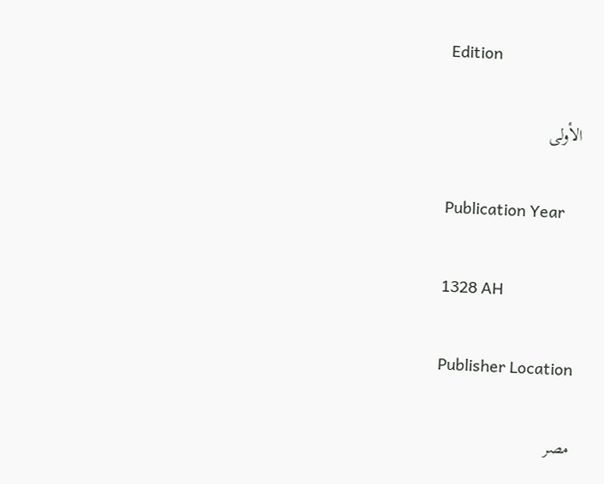Edition

الأولى

Publication Year

1328 AH

Publisher Location

مصر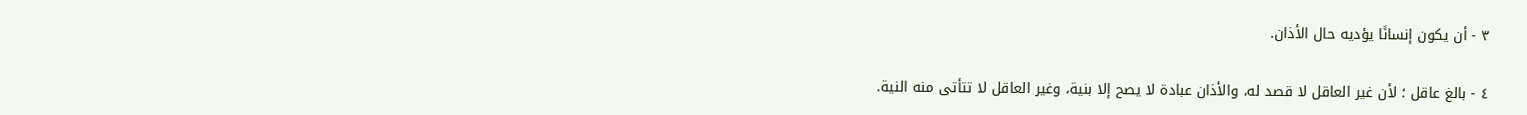٣ - أن يكون إنسانًا يؤديه حال الأذان.

٤ - بالغ عاقل ؛ لأن غير العاقل لا قصد له، والأذان عبادة لا يصح إلا بنية، وغير العاقل لا تتأتى منه النية.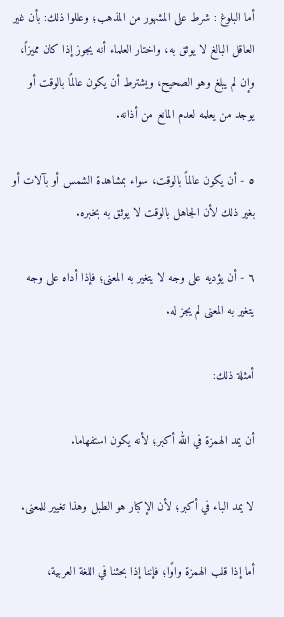أما البلوغ : شرط على المشهور من المذهب؛ وعللوا ذلك: بأن غير العاقل البالغ لا يوثق به، واختار العلماء أنه يجوز إذا كان مميزاً، وإن لم يبلغ وهو الصحيح، ويشترط أن يكون عالمًا بالوقت أو يوجد من يعلمه لعدم المانع من أذانه.

٥ - أن يكون عالماً بالوقت، سواء بمشاهدة الشمس أو بآلات أو بغير ذلك لأن الجاهل بالوقت لا يوثق به بخبره.

٦ - أن يؤديه على وجه لا يتغير به المعنى؛ فإذا أداه على وجه يتغير به المعنى لم يجز له.

أمثلة ذلك:

أن يمد الهمزة في الله أكبر؛ لأنه يكون استفهاما.

لا يمد الباء في أكبر؛ لأن الإكبار هو الطبل وهذا تغيير للمعنى.

أما إذا قلب الهمزة واوًا؛ فإننا إذا بحثنا في اللغة العربية،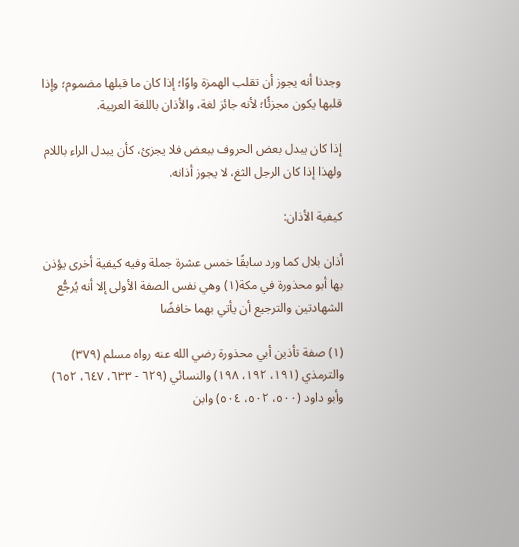وجدنا أنه يجوز أن تقلب الهمزة واوًا؛ إذا كان ما قبلها مضموم؛ وإذا قلبها يكون مجزئًا؛ لأنه جائز لغة، والأذان باللغة العربية.

إذا كان يبدل بعض الحروف ببعض فلا يجزئ، كأن يبدل الراء باللام ولهذا إذا كان الرجل الثغ، لا يجوز أذانه.

كيفية الأذان:

أذان بلال كما ورد سابقًا خمس عشرة جملة وفيه كيفية أخرى يؤذن بها أبو محذورة في مكة(١) وهي نفس الصفة الأولى إلا أنه يُرجُّع الشهادتين والترجيع أن يأتي بهما خافضًا

(١) صفة تأذين أبي محذورة رضي الله عنه رواه مسلم (٣٧٩) والترمذي (١٩١، ١٩٢، ١٩٨) والنسائي (٦٢٩ - ٦٣٣، ٦٤٧، ٦٥٢) وأبو داود (٥٠٠، ٥٠٢، ٥٠٤) وابن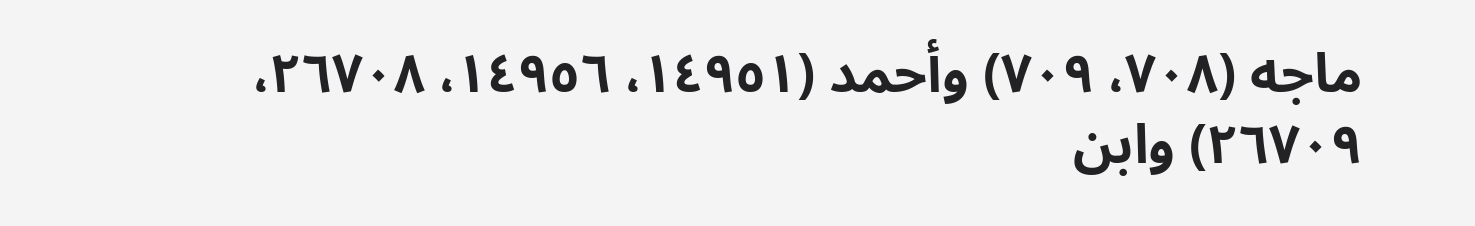ماجه (٧٠٨، ٧٠٩) وأحمد (١٤٩٥١، ١٤٩٥٦، ٢٦٧٠٨، ٢٦٧٠٩) وابن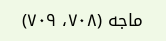ماجه (٧٠٨، ٧٠٩)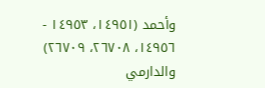وأحمد (١٤٩٥١، ١٤٩٥٣ - ١٤٩٥٦، ٢٦٧٠٨، ٢٦٧٠٩) والدارمي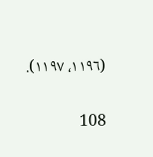(١١٩٦، ١١٩٧).

108